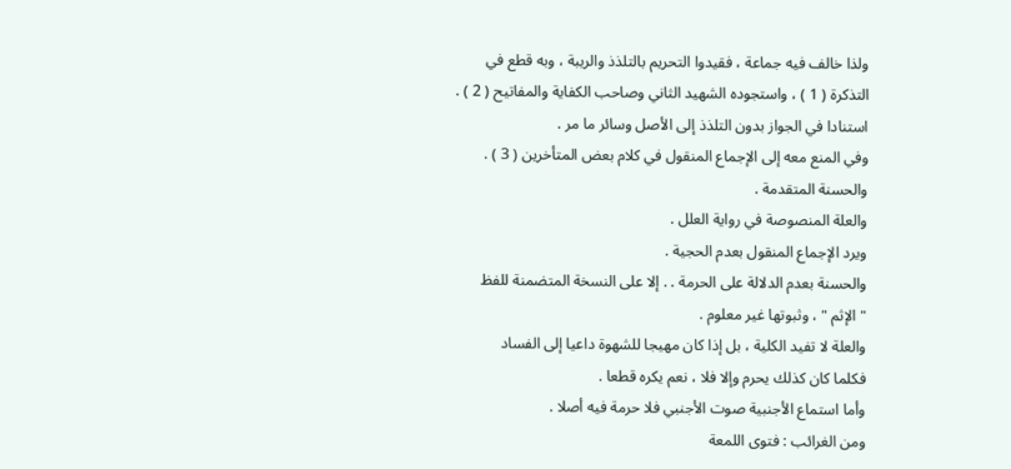ولذا خالف فيه جماعة ، فقيدوا التحريم بالتلذذ والريبة ، وبه قطع في
التذكرة ( 1 ) ، واستجوده الشهيد الثاني وصاحب الكفاية والمفاتيح ( 2 ) .
استنادا في الجواز بدون التلذذ إلى الأصل وسائر ما مر .
وفي المنع معه إلى الإجماع المنقول في كلام بعض المتأخرين ( 3 ) .
والحسنة المتقدمة .
والعلة المنصوصة في رواية العلل .
ويرد الإجماع المنقول بعدم الحجية .
والحسنة بعدم الدلالة على الحرمة . . إلا على النسخة المتضمنة للفظ
" الإثم " ، وثبوتها غير معلوم .
والعلة لا تفيد الكلية ، بل إذا كان مهيجا للشهوة داعيا إلى الفساد
فكلما كان كذلك يحرم وإلا فلا ، نعم يكره قطعا .
وأما استماع الأجنبية صوت الأجنبي فلا حرمة فيه أصلا .
ومن الغرائب : فتوى اللمعة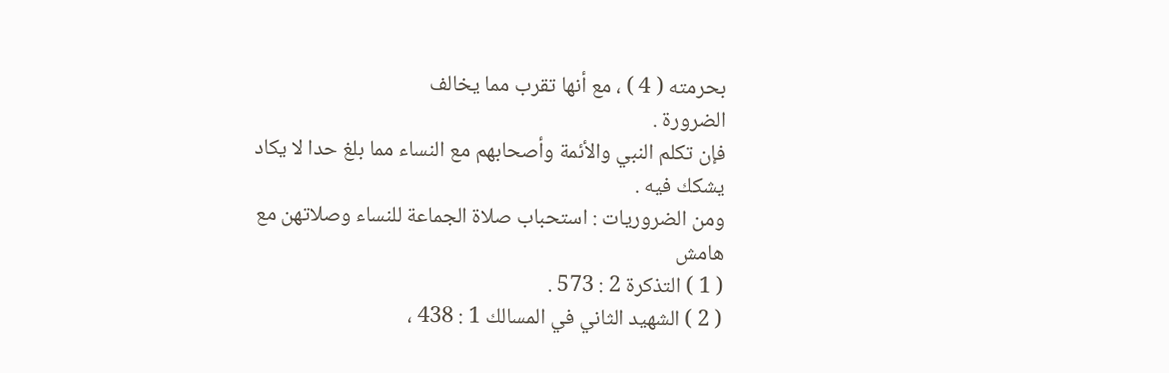بحرمته ( 4 ) ، مع أنها تقرب مما يخالف
الضرورة .
فإن تكلم النبي والأئمة وأصحابهم مع النساء مما بلغ حدا لا يكاد
يشكك فيه .
ومن الضروريات : استحباب صلاة الجماعة للنساء وصلاتهن مع
هامش
( 1 ) التذكرة 2 : 573 .
( 2 ) الشهيد الثاني في المسالك 1 : 438 ،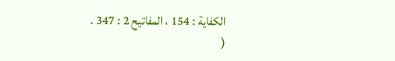الكفاية : 154 ، المفاتيح 2 : 347 .
(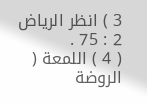3 ) انظر الرياض 2 : 75 .
( 4 ) اللمعة ( الروضة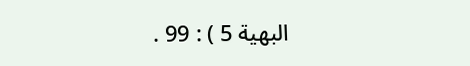البهية 5 ) : 99 .